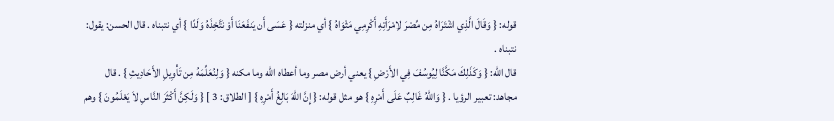قوله: { وَقَالَ الَّذِي اشْتَرَاهُ مِن مِّصْرَ لاِمْرَأَتِهِ أَكْرِمِي مَثْوَاهُ } أي منزلته { عَسَى أَن يَنفَعَنَا أَوْ نَتَّخِذَهُ وَلَدًا } أي نتبناه . قال الحسن: يقول: نتبناه .
قال الله: { وَكَذَلِكَ مَكَّنَّا لِيُوسُفَ فِي الأَرْضِ } يعني أرض مصر وما أعطاه الله وما مكنه { وَلِنُعَلِّمَهُ مِن تَأْوِيلِ الأَحَادِيثِ } . قال مجاهد: تعبير الرؤيا . { وَاللهُ غَالِبٌ عَلَى أَمْرِهِ } هو مثل قوله: { إِنَّ اللهَ بَالِغُ أَمْرِهِ } [ الطلاق: 3 ] { وَلَكِنَّ أَكْثَرَ النَّاسِ لاَ يَعْلَمُونَ } وهم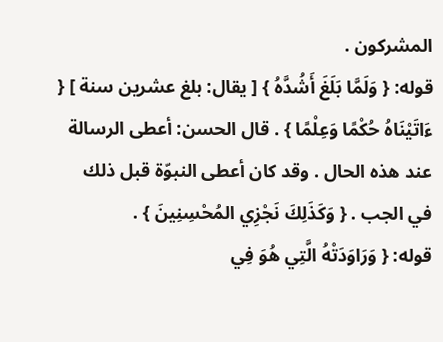المشركون .
قوله: { وَلَمَّا بَلَغَ أَشُدَّهُ } [ يقال: بلغ عشرين سنة ] { ءَاتَيْنَاهُ حُكْمًا وَعِلْمًا } . قال الحسن: أعطى الرسالة عند هذه الحال . وقد كان أعطى النبوّة قبل ذلك في الجب . { وَكَذَلِكَ نَجْزِي المُحْسِنِينَ } .
قوله: { وَرَاوَدَتْهُ الَّتِي هُوَ فِي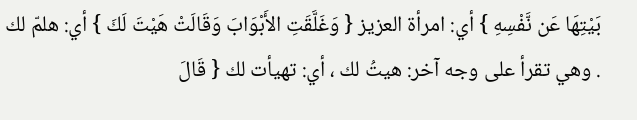بَيْتِهَا عَن نَّفْسِهِ } أي: امرأة العزيز { وَغَلَّقَتِ الأَبْوَابَ وَقَالَتْ هَيْتَ لَكَ } أي: هلمّ لك . وهي تقرأ على وجه آخر: هيتُ لك ، أي: تهيأت لك { قَالَ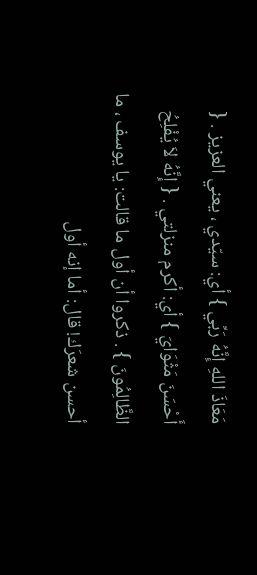مَعَاذَ اللهِ إِنَّهُ رَبِّي } أي: سيّدي ، يعني العزيز . { أَحْسَنَ مَثْوَايَ } أي: أكرم منزلتي . { إِنَّهُ لاَ يُفْلِحُ الظَّالِمُونَ } . ذكروا أن أول ما قالت: يا يوسف ، ما أحسن شعرَك! قال: أما إنه أول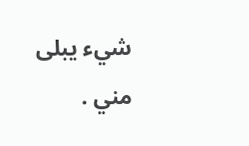شيء يبلى مني .